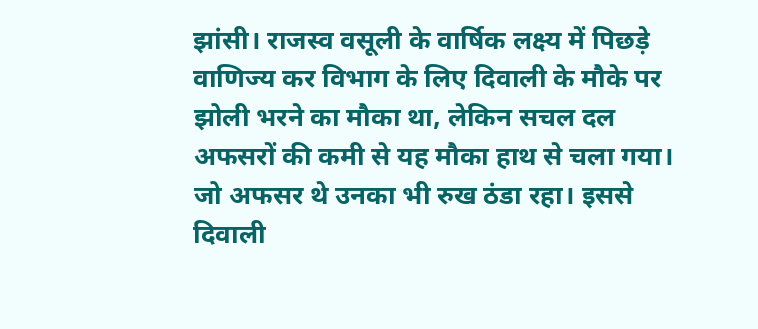झांसी। राजस्व वसूली के वार्षिक लक्ष्य में पिछड़े वाणिज्य कर विभाग के लिए दिवाली के मौके पर झोली भरने का मौका था, लेकिन सचल दल अफसरों की कमी से यह मौका हाथ से चला गया। जो अफसर थे उनका भी रुख ठंडा रहा। इससे दिवाली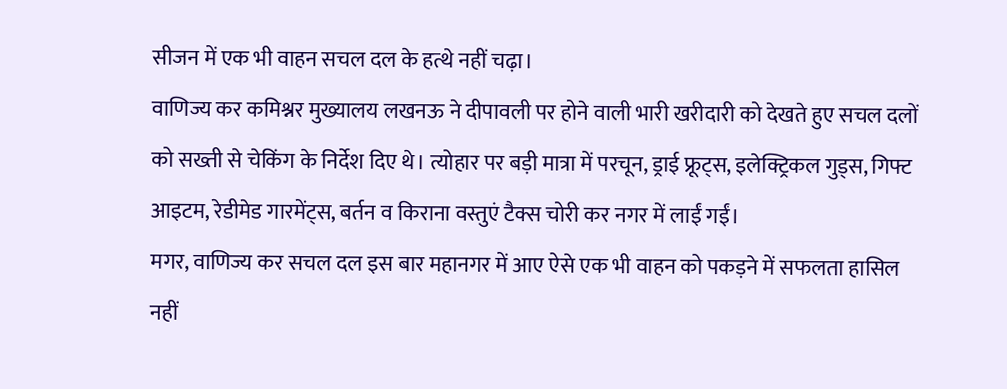सीजन में एक भी वाहन सचल दल के हत्थे नहीं चढ़ा।
वाणिज्य कर कमिश्नर मुख्यालय लखनऊ ने दीपावली पर होने वाली भारी खरीदारी को देखते हुए सचल दलों को सख्ती से चेकिंग के निर्देश दिए थे। त्योहार पर बड़ी मात्रा में परचून, ड्राई फ्रूट्स, इलेक्ट्रिकल गुड्स, गिफ्ट आइटम, रेडीमेड गारमेंट्स, बर्तन व किराना वस्तुएं टैक्स चोरी कर नगर में लाईं गईं।
मगर, वाणिज्य कर सचल दल इस बार महानगर में आए ऐसे एक भी वाहन को पकड़ने में सफलता हासिल नहीं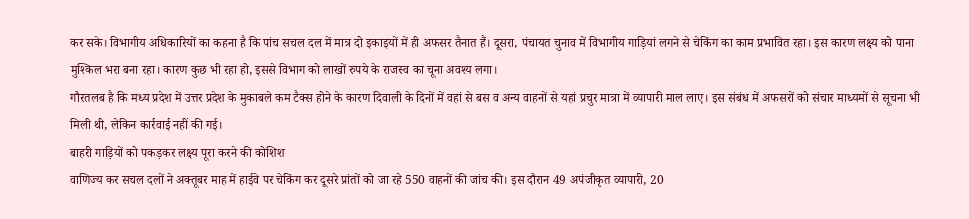कर सके। विभागीय अधिकारियों का कहना है कि पांच सचल दल में मात्र दो इकाइयों में ही अफसर तैनात हैं। दूसरा, पंचायत चुनाव में विभागीय गाड़ियां लगने से चेकिंग का काम प्रभावित रहा। इस कारण लक्ष्य को पाना मुश्किल भरा बना रहा। कारण कुछ भी रहा हो, इससे विभाग को लाखों रुपये के राजस्व का चूना अवश्य लगा।
गौरतलब है कि मध्य प्रदेश में उत्तर प्रदेश के मुकाबले कम टैक्स होने के कारण दिवाली के दिनों में वहां से बस व अन्य वाहनों से यहां प्रचुर मात्रा में व्यापारी माल लाए। इस संबंध में अफसरों को संचार माध्यमों से सूचना भी मिली थी, लेकिन कार्रवाई नहीं की गई।
बाहरी गाड़ियों को पकड़कर लक्ष्य पूरा करने की कोशिश
वाणिज्य कर सचल दलों ने अक्तूबर माह में हाईवे पर चेकिंग कर दूसरे प्रांतों को जा रहे 550 वाहनों की जांच की। इस दौरान 49 अपंजीकृत व्यापारी, 20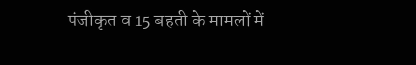पंजीकृत व 15 बहती के मामलों में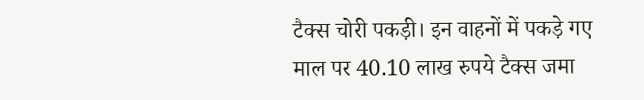टैक्स चोरी पकड़ी। इन वाहनों में पकड़े गए माल पर 40.10 लाख रुपये टैक्स जमा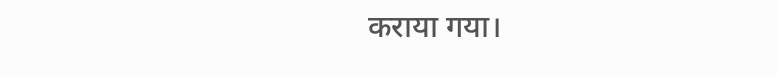कराया गया।